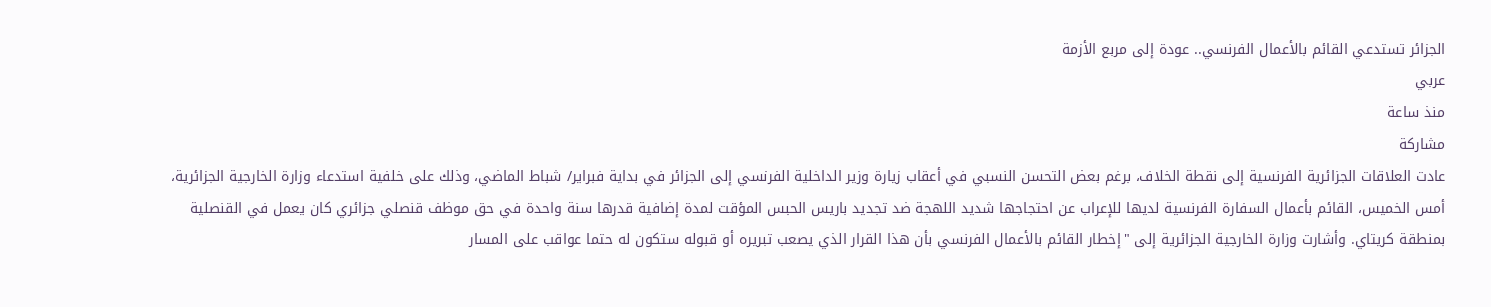الجزائر تستدعي القائم بالأعمال الفرنسي.. عودة إلى مربع الأزمة
عربي
منذ ساعة
مشاركة
عادت العلاقات الجزائرية الفرنسية إلى نقطة الخلاف، برغم بعض التحسن النسبي في أعقاب زيارة وزير الداخلية الفرنسي إلى الجزائر في بداية فبراير/ شباط الماضي، وذلك على خلفية استدعاء وزارة الخارجية الجزائرية، أمس الخميس، القائم بأعمال السفارة الفرنسية لديها للإعراب عن احتجاجها شديد اللهجة ضد تجديد باريس الحبس المؤقت لمدة إضافية قدرها سنة واحدة في حق موظف قنصلي جزائري كان يعمل في القنصلية بمنطقة كريتاي. وأشارت وزارة الخارجية الجزائرية إلى "إخطار القائم بالأعمال الفرنسي بأن هذا القرار الذي يصعب تبريره أو قبوله ستكون له حتما عواقب على المسار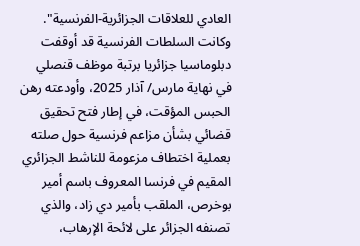العادي للعلاقات الجزائرية-الفرنسية". وكانت السلطات الفرنسية قد أوقفت دبلوماسيا جزائريا برتبة موظف قنصلي في نهاية مارس/ آذار 2025، وأودعته رهن الحبس المؤقت، في إطار فتح تحقيق قضائي بشأن مزاعم فرنسية حول صلته بعملية اختطاف مزعومة للناشط الجزائري المقيم في فرنسا المعروف باسم أمير بوخرص، الملقب بأمير دي زاد، والذي تصنفه الجزائر على لائحة الإرهاب،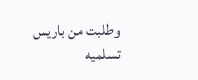وطلبت من باريس تسلميه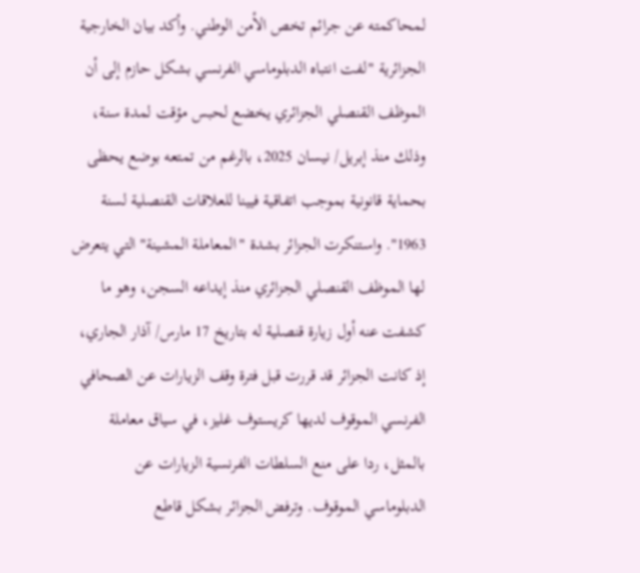لمحاكمته عن جرائم تخص الأمن الوطني. وأكد بيان الخارجية الجزائرية "لفت انتباه الدبلوماسي الفرنسي بشكل حازم إلى أن الموظف القنصلي الجزائري يخضع لحبس مؤقت لمدة سنة، وذلك منذ إبريل/ نيسان 2025، بالرغم من تمتعه بوضع يحظى بحماية قانونية بموجب اتفاقية فيينا للعلاقات القنصلية لسنة 1963". واستنكرت الجزائر بشدة "المعاملة المشينة" التي يتعرض لها الموظف القنصلي الجزائري منذ إيداعه السجن، وهو ما كشفت عنه أول زيارة قنصلية له بتاريخ 17 مارس/ آذار الجاري، إذ كانت الجزائر قد قررت قبل فترة وقف الزيارات عن الصحافي الفرنسي الموقوف لديها كريستوف غليز، في سياق معاملة بالمثل، ردا على منع السلطات الفرنسية الزيارات عن الدبلوماسي الموقوف. وترفض الجزائر بشكل قاطع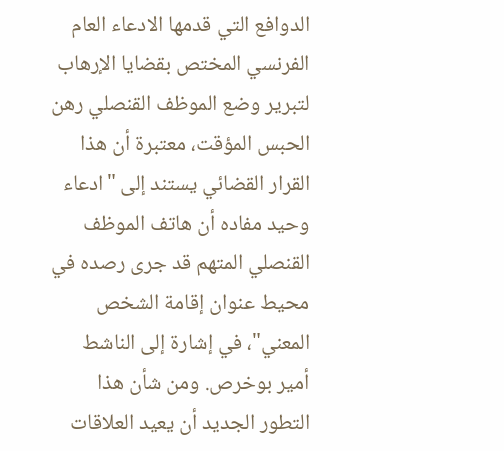الدوافع التي قدمها الادعاء العام الفرنسي المختص بقضايا الإرهاب لتبرير وضع الموظف القنصلي رهن الحبس المؤقت، معتبرة أن هذا القرار القضائي يستند إلى "ادعاء وحيد مفاده أن هاتف الموظف القنصلي المتهم قد جرى رصده في محيط عنوان إقامة الشخص المعني"، في إشارة إلى الناشط أمير بوخرص. ومن شأن هذا التطور الجديد أن يعيد العلاقات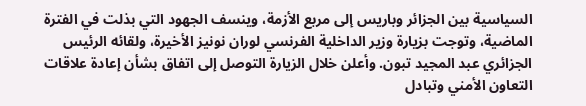السياسية بين الجزائر وباريس إلى مربع الأزمة، وينسف الجهود التي بذلت في الفترة الماضية، وتوجت بزيارة وزير الداخلية الفرنسي لوران نونيز الأخيرة، ولقائه الرئيس الجزائري عبد المجيد تبون. وأعلن خلال الزيارة التوصل إلى اتفاق بشأن إعادة علاقات التعاون الأمني وتبادل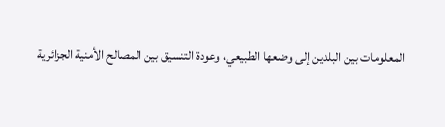المعلومات بين البلدين إلى وضعها الطبيعي، وعودة التنسيق بين المصالح الأمنية الجزائرية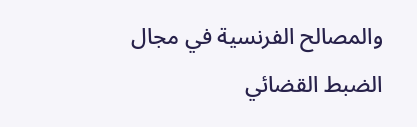والمصالح الفرنسية في مجال الضبط القضائي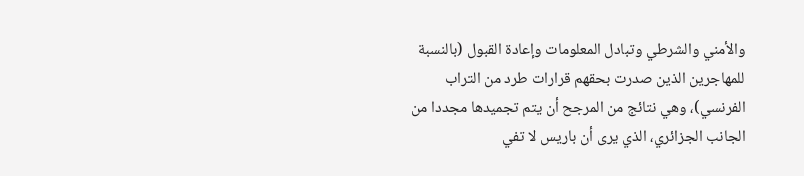والأمني والشرطي وتبادل المعلومات وإعادة القبول (بالنسبة للمهاجرين الذين صدرت بحقهم قرارات طرد من التراب الفرنسي)، وهي نتائج من المرجح أن يتم تجميدها مجددا من الجانب الجزائري، الذي يرى أن باريس لا تفي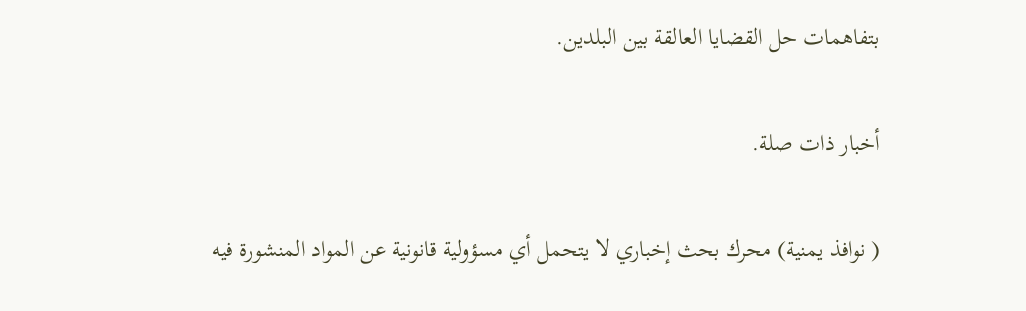بتفاهمات حل القضايا العالقة بين البلدين.

أخبار ذات صلة.

( نوافذ يمنية) محرك بحث إخباري لا يتحمل أي مسؤولية قانونية عن المواد المنشورة فيه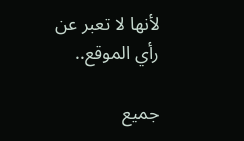لأنها لا تعبر عن رأي الموقع..

جميع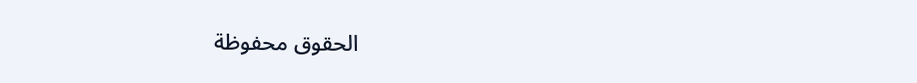الحقوق محفوظة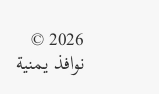2026 © نوافذ يمنية